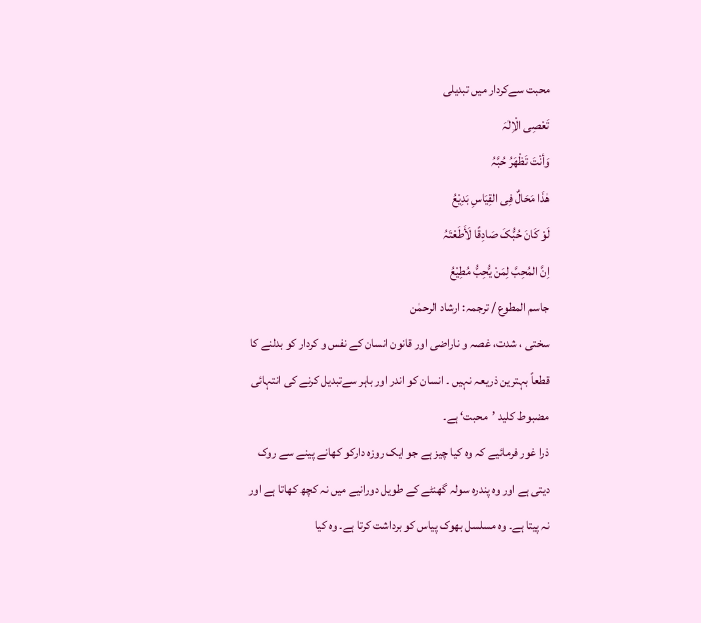محبت سےکردار میں تبدیلی
تَعْصِی الْاِلٰہَ
وَأنْتَ تَظْھَرُ حُبَّہُ
ھٰذَا مَحَالٌ فِی القِیَاسِ بَدِیْعُ
لَوْ کَانَ حُبُّکَ صَادِقًا لَأَطَعْتَہُ
اِنَّ المُحِبَّ لِمَنْ یُّحِبُّ مُطِیْعُ
جاسم المطوع / ترجمہ: ارشاد الرحمٰن
سختی ، شدت، غصہ و ناراضی اور قانون انسان کے نفس و کردار کو بدلنے کا قطعاً بہترین ذریعہ نہیں ۔ انسان کو اندر اور باہر سےتبدیل کرنے کی انتہائی مضبوط کلید ’محبت‘ ہے۔
ذرا غور فرمائیے کہ وہ کیا چیز ہے جو ایک روزہ دارکو کھانے پینے سے روک دیتی ہے اور وہ پندرہ سولہ گھنٹے کے طویل دورانیے میں نہ کچھ کھاتا ہے اور نہ پیتا ہے۔ وہ مسلسل بھوک پیاس کو برداشت کرتا ہے۔ وہ کیا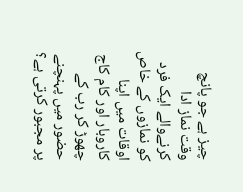چیز ہے جو پانچ وقت نماز ادا کرنےوالے ایک فرد کو نمازوں کے خاص اوقات میں اپنا کاروبار اور کام کاج چھوڑ کر رب کے حضور میں پہنچنے پر مجبور کرتی ہے؟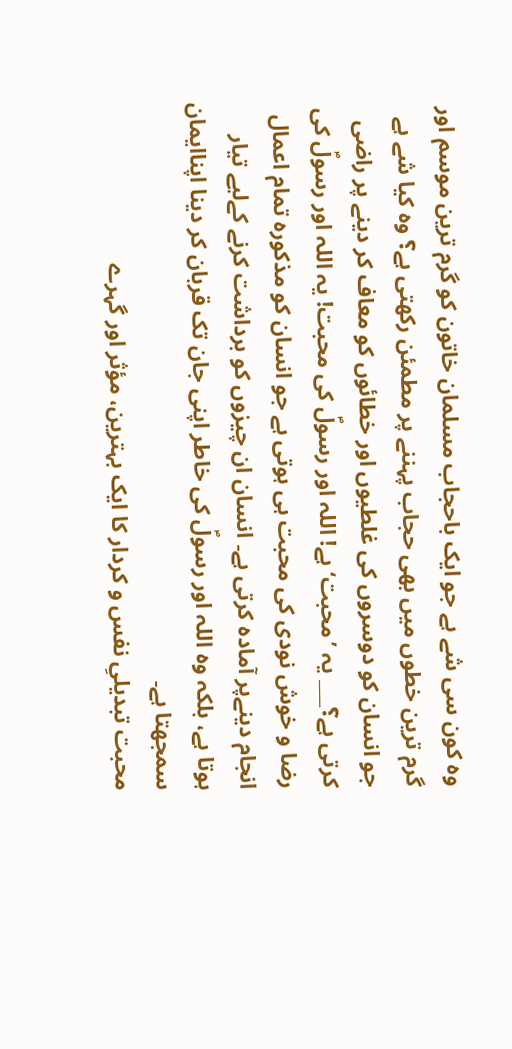وہ کون سی شے ہے جو ایک باحجاب مسلمان خاتون کو گرم ترین موسم اور گرم ترین خطوں میں بھی حجاب پہننے پر مطمئن رکھتی ہے؟ وہ کیا شے ہے جو انسان کو دوسروں کی غلطیوں اور خطائوں کو معاف کر دینے پر راضی کرتی ہے؟___ یہ ’محبت‘ ہے! اللہ اور رسولؐ کی محبت! یہ اللہ اور رسولؐ کی رضا و خوش نودی کی محبت ہی ہوتی ہے جو انسان کو مذکورہ تمام اعمال انجام دینےپر آمادہ کرتی ہے۔ انسان ان چیزوں کو برداشت کرنے کےلیے تیار ہوتا ہے، بلکہ وہ اللہ اور رسولؐ کی خاطر اپنی جان تک قربان کر دینا اپناایمان سمجھتا ہے۔
محبت تبدیلیِ نفس و کردار کا ایک بہترین، مؤثر اور گہرے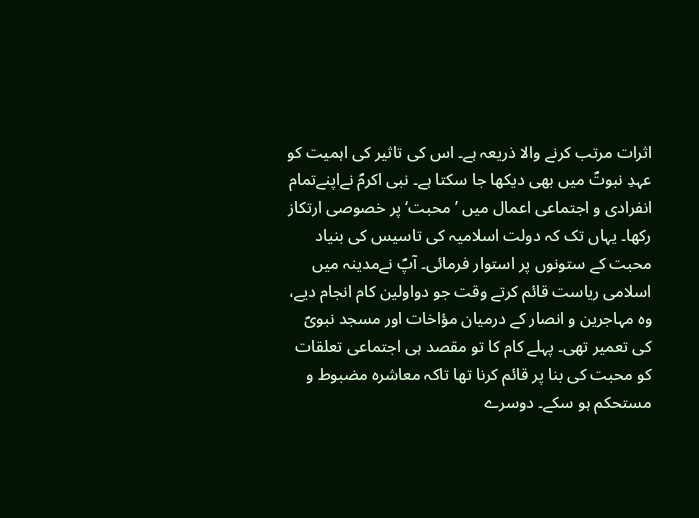اثرات مرتب کرنے والا ذریعہ ہے۔ اس کی تاثیر کی اہمیت کو عہدِ نبوتؐ میں بھی دیکھا جا سکتا ہے۔ نبی اکرمؐ نےاپنےتمام انفرادی و اجتماعی اعمال میں ’محبت‘ پر خصوصی ارتکاز رکھا۔ یہاں تک کہ دولت اسلامیہ کی تاسیس کی بنیاد محبت کے ستونوں پر استوار فرمائی۔ آپؐ نےمدینہ میں اسلامی ریاست قائم کرتے وقت جو دواولین کام انجام دیے، وہ مہاجرین و انصار کے درمیان مؤاخات اور مسجد نبویؐ کی تعمیر تھی۔ پہلے کام کا تو مقصد ہی اجتماعی تعلقات کو محبت کی بنا پر قائم کرنا تھا تاکہ معاشرہ مضبوط و مستحکم ہو سکے۔ دوسرے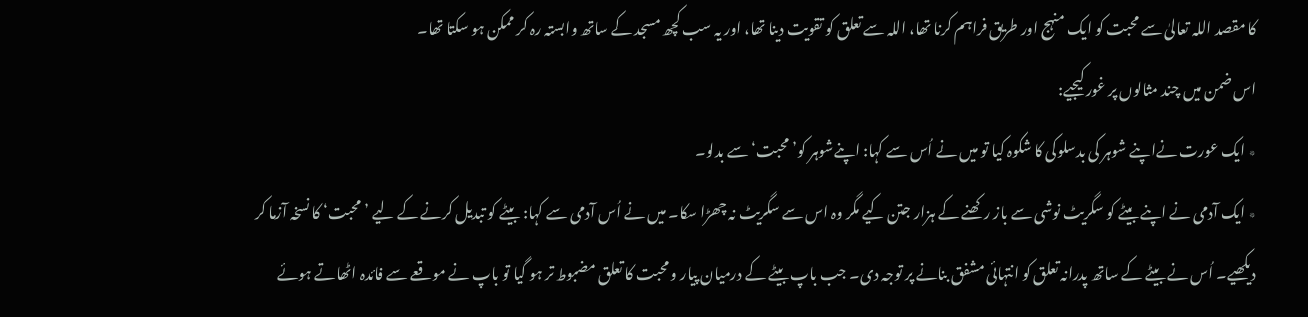کا مقصد اللہ تعالیٰ سے محبت کو ایک منہج اور طریق فراہم کرنا تھا، اللہ سے تعلق کو تقویت دینا تھا، اور یہ سب کچھ مسجد کے ساتھ وابستہ رہ کر ممکن ہو سکتا تھا۔
اس ضمن میں چند مثالوں پر غور کیجیے:
٭ ایک عورت نےاپنے شوہر کی بدسلوکی کا شکوہ کیا تو میں نے اُس سے کہا: اپنےشوہر کو’محبت‘ سے بدلو۔
٭ ایک آدمی نے اپنے بیٹے کو سگریٹ نوشی سے باز رکھنے کے ہزار جتن کیے مگر وہ اس سے سگریٹ نہ چھڑا سکا۔ میں نے اُس آدمی سے کہا: بیٹے کو تبدیل کرنے کے لیے ’محبت‘ کا نسخہ آزما کر دیکھیے۔ اُس نے بیٹے کے ساتھ پدرانہ تعلق کو انتہائی مشفق بنانے پر توجہ دی۔ جب باپ بیٹے کے درمیان پیار و محبت کا تعلق مضبوط تر ہو گیا تو باپ نے موقعے سے فائدہ اٹھاتے ہوئے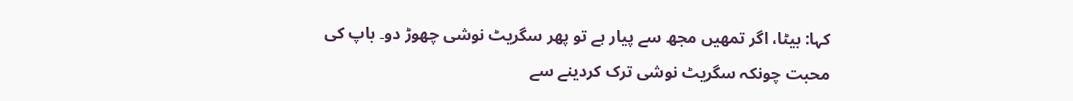کہا: بیٹا، اگر تمھیں مجھ سے پیار ہے تو پھر سگریٹ نوشی چھوڑ دو۔ باپ کی محبت چونکہ سگریٹ نوشی ترک کردینے سے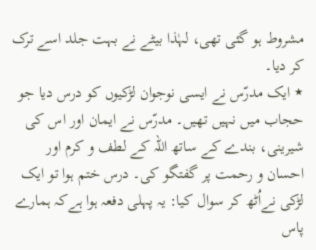مشروط ہو گئی تھی، لہٰذا بیٹے نے بہت جلد اسے ترک کر دیا۔
٭ ایک مدرّس نے ایسی نوجوان لڑکیوں کو درس دیا جو حجاب میں نہیں تھیں۔ مدرّس نے ایمان اور اس کی شیرینی، بندے کے ساتھ اللہ کے لطف و کرم اور احسان و رحمت پر گفتگو کی۔ درس ختم ہوا تو ایک لڑکی نےاُٹھ کر سوال کیا: یہ پہلی دفعہ ہوا ہےکہ ہمارے پاس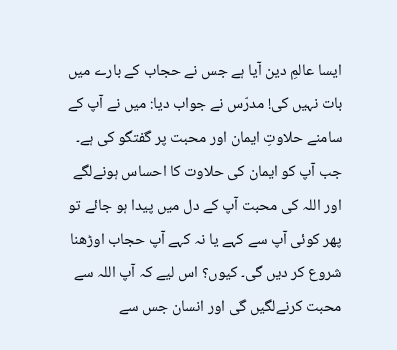ایسا عالمِ دین آیا ہے جس نے حجاب کے بارے میں بات نہیں کی! مدرّس نے جواب دیا: میں نے آپ کے سامنے حلاوتِ ایمان اور محبت پر گفتگو کی ہے۔ جب آپ کو ایمان کی حلاوت کا احساس ہونےلگے اور اللہ کی محبت آپ کے دل میں پیدا ہو جائے تو پھر کوئی آپ سے کہے یا نہ کہے آپ حجاب اوڑھنا شروع کر دیں گی۔ کیوں؟ اس لیے کہ آپ اللہ سے محبت کرنےلگیں گی اور انسان جس سے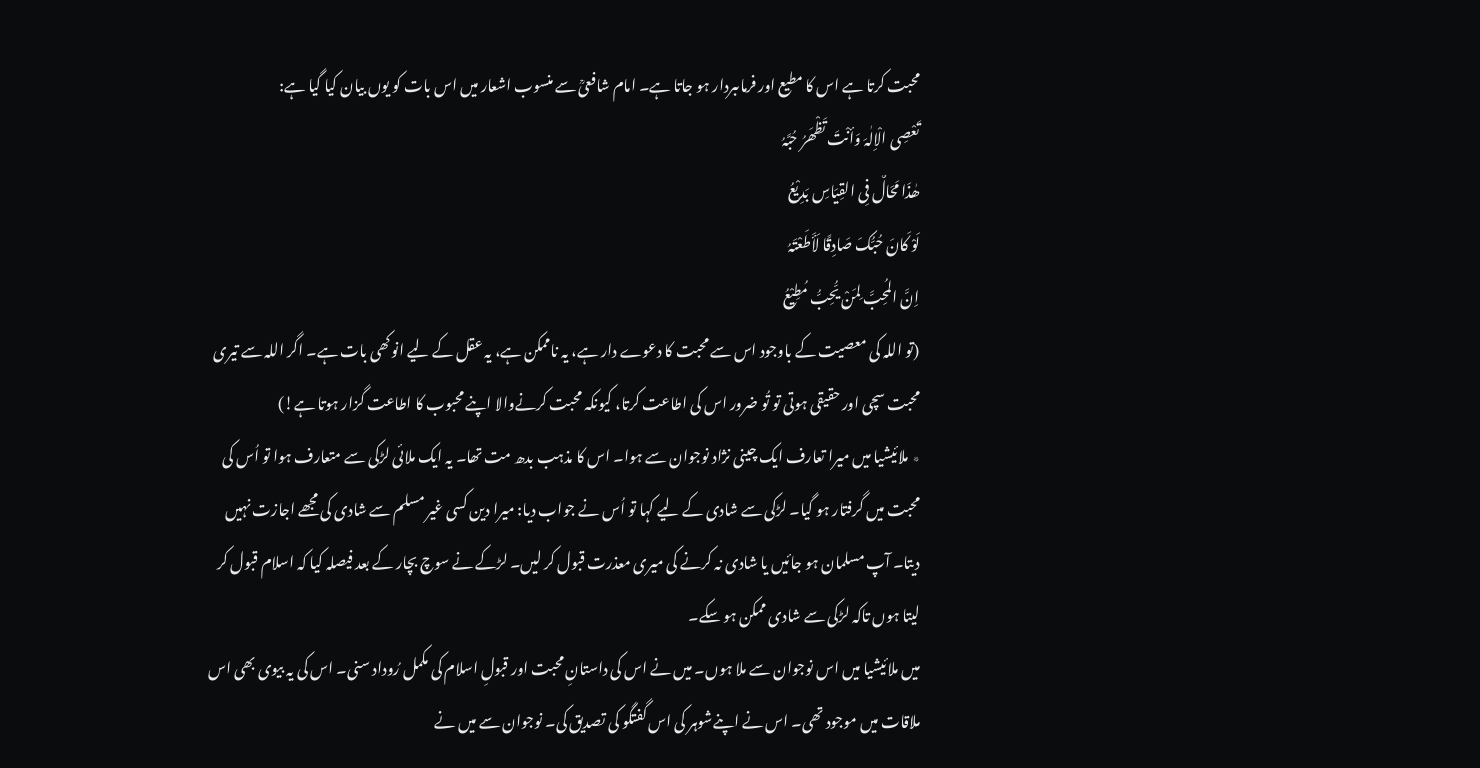محبت کرتا ہے اس کا مطیع اور فرماںبردار ہو جاتا ہے۔ امام شافعیؒ سے منسوب اشعار میں اس بات کو یوں بیان کیا گیا ہے:
تَعْصِی الْاِلٰہَ وَأنْتَ تَظْھَرُ حُبَّہُ
ھٰذَا مَحَالٌ فِی القِیَاسِ بَدِیْعُ
لَوْ کَانَ حُبُّکَ صَادِقًا لَأَطَعْتَہُ
اِنَّ المُحِبَّ لِمَنْ یُّحِبُّ مُطِیْعُ
(تو اللہ کی معصیت کے باوجود اس سے محبت کا دعوے دار ہے، یہ ناممکن ہے، یہ عقل کے لیے انوکھی بات ہے۔ اگر اللہ سے تیری محبت سچی اور حقیقی ہوتی تو تُو ضرور اس کی اطاعت کرتا، کیونکہ محبت کرنےوالا اپنے محبوب کا اطاعت گزار ہوتا ہے!)
٭ ملائیشیا میں میرا تعارف ایک چینی نژاد نوجوان سے ہوا۔ اس کا مذہب بدھ مت تھا۔ یہ ایک ملائی لڑکی سے متعارف ہوا تو اُس کی محبت میں گرفتار ہو گیا۔ لڑکی سے شادی کے لیے کہا تو اُس نے جواب دیا: میرا دین کسی غیر مسلم سے شادی کی مجھے اجازت نہیں دیتا۔ آپ مسلمان ہو جائیں یا شادی نہ کرنے کی میری معذرت قبول کر لیں۔ لڑکے نے سوچ بچار کے بعد فیصلہ کیا کہ اسلام قبول کر لیتا ہوں تاکہ لڑکی سے شادی ممکن ہو سکے۔
میں ملائیشیا میں اس نوجوان سے ملا ہوں۔ میں نے اس کی داستانِ محبت اور قبولِ اسلام کی مکمل رُوداد سنی۔ اس کی یہ بیوی بھی اس ملاقات میں موجود تھی۔ اس نے اپنےشوہر کی اس گفتگو کی تصدیق کی۔ نوجوان سے میں نے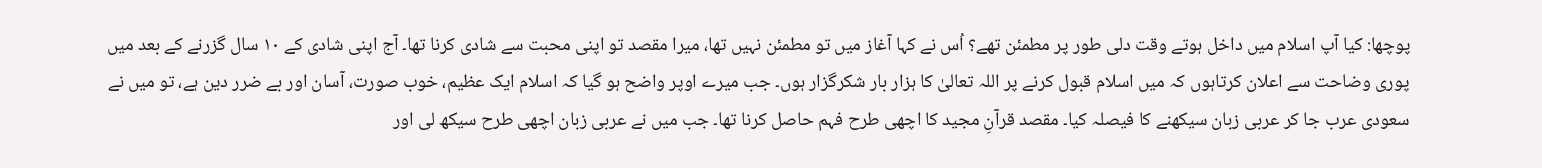پوچھا: کیا آپ اسلام میں داخل ہوتے وقت دلی طور پر مطمئن تھے؟ اُس نے کہا آغاز میں تو مطمئن نہیں تھا، میرا مقصد تو اپنی محبت سے شادی کرنا تھا۔ آج اپنی شادی کے ۱۰ سال گزرنے کے بعد میں پوری وضاحت سے اعلان کرتاہوں کہ میں اسلام قبول کرنے پر اللہ تعالیٰ کا ہزار بار شکرگزار ہوں۔ جب میرے اوپر واضح ہو گیا کہ اسلام ایک عظیم، خوب صورت، آسان اور بے ضرر دین ہے، تو میں نے سعودی عرب جا کر عربی زبان سیکھنے کا فیصلہ کیا۔ مقصد قرآنِ مجید کا اچھی طرح فہم حاصل کرنا تھا۔ جب میں نے عربی زبان اچھی طرح سیکھ لی اور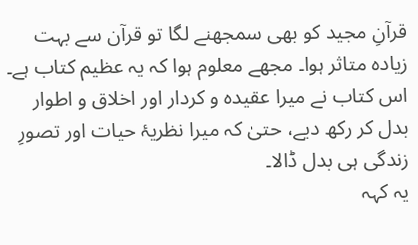قرآنِ مجید کو بھی سمجھنے لگا تو قرآن سے بہت زیادہ متاثر ہوا۔ مجھے معلوم ہوا کہ یہ عظیم کتاب ہے۔ اس کتاب نے میرا عقیدہ و کردار اور اخلاق و اطوار بدل کر رکھ دیے، حتیٰ کہ میرا نظریۂ حیات اور تصورِ زندگی ہی بدل ڈالا۔
یہ کہہ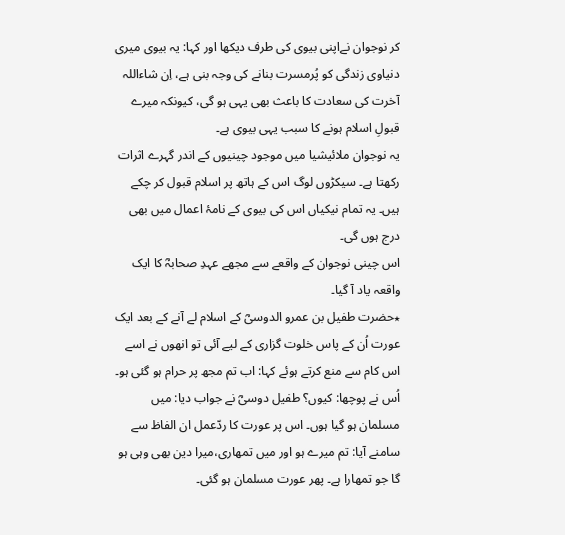کر نوجوان نےاپنی بیوی کی طرف دیکھا اور کہا: یہ بیوی میری دنیاوی زندگی کو پُرمسرت بنانے کی وجہ بنی ہے، اِن شاءاللہ آخرت کی سعادت کا باعث بھی یہی ہو گی، کیونکہ میرے قبولِ اسلام ہونے کا سبب یہی بیوی ہے۔
یہ نوجوان ملائیشیا میں موجود چینیوں کے اندر گہرے اثرات رکھتا ہے۔ سیکڑوں لوگ اس کے ہاتھ پر اسلام قبول کر چکے ہیں۔ یہ تمام نیکیاں اس کی بیوی کے نامۂ اعمال میں بھی درج ہوں گی۔
اس چینی نوجوان کے واقعے سے مجھے عہدِ صحابہؓ کا ایک واقعہ یاد آ گیا۔
٭حضرت طفیل بن عمرو الدوسیؓ کے اسلام لے آنے کے بعد ایک عورت اُن کے پاس خلوت گزاری کے لیے آئی تو انھوں نے اسے اس کام سے منع کرتے ہوئے کہا: اب تم مجھ پر حرام ہو گئی ہو۔ اُس نے پوچھا: کیوں؟ طفیل دوسیؓ نے جواب دیا: میں مسلمان ہو گیا ہوں۔ اس پر عورت کا ردّعمل ان الفاظ سے سامنے آیا: تم میرے ہو اور میں تمھاری،میرا دین بھی وہی ہو گا جو تمھارا ہے۔ پھر عورت مسلمان ہو گئی۔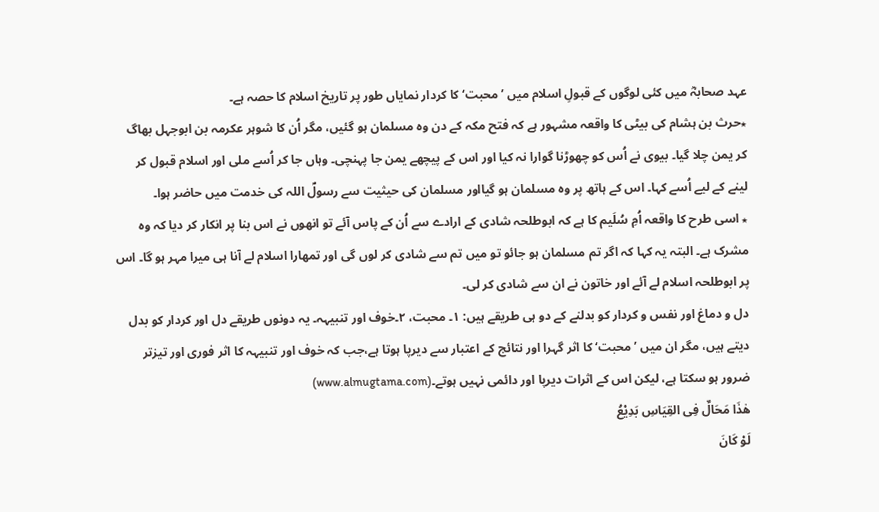عہد صحابہؓ میں کئی لوگوں کے قبولِ اسلام میں ’محبت‘ کا کردار نمایاں طور پر تاریخ اسلام کا حصہ ہے۔
٭حرث بن ہشام کی بیٹی کا واقعہ مشہور ہے کہ فتح مکہ کے دن وہ مسلمان ہو گئیں، مگر اُن کا شوہر عکرمہ بن ابوجہل بھاگ کر یمن چلا گیا۔ بیوی نے اُس کو چھوڑنا گوارا نہ کیا اور اس کے پیچھے یمن جا پہنچی۔ وہاں جا کر اُسے ملی اور اسلام قبول کر لینے کے لیے اُسے کہا۔ اس کے ہاتھ پر وہ مسلمان ہو گیااور مسلمان کی حیثیت سے رسولؐ اللہ کی خدمت میں حاضر ہوا۔
٭ اسی طرح کا واقعہ اُمِ سُلَیم کا ہے کہ ابوطلحہ شادی کے ارادے سے اُن کے پاس آئے تو انھوں نے اس بنا پر انکار کر دیا کہ وہ مشرک ہے۔ البتہ یہ کہا کہ اگر تم مسلمان ہو جائو تو میں تم سے شادی کر لوں گی اور تمھارا اسلام لے آنا ہی میرا مہر ہو گا۔ اس پر ابوطلحہ اسلام لے آئے اور خاتون نے ان سے شادی کر لی۔
دل و دماغ اور نفس و کردار کو بدلنے کے دو ہی طریقے ہیں: ۱۔ محبت، ۲۔خوف اور تنبیہہ۔ یہ دونوں طریقے دل اور کردار کو بدل دیتے ہیں، مگر ان میں ’محبت‘ کا اثر گہرا اور نتائج کے اعتبار سے دیرپا ہوتا ہے،جب کہ خوف اور تنبیہہ کا اثر فوری اور تیزتر ضرور ہو سکتا ہے، لیکن اس کے اثرات دیرپا اور دائمی نہیں ہوتے۔(www.almugtama.com)
ھٰذَا مَحَالٌ فِی القِیَاسِ بَدِیْعُ
لَوْ کَانَ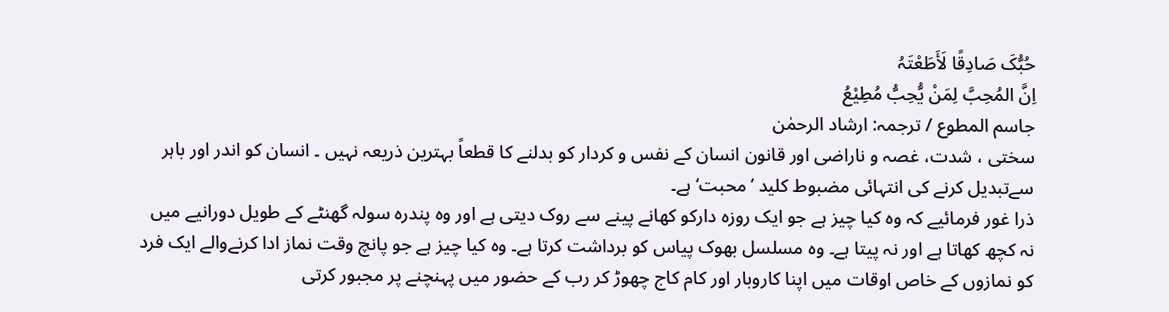حُبُّکَ صَادِقًا لَأَطَعْتَہُ
اِنَّ المُحِبَّ لِمَنْ یُّحِبُّ مُطِیْعُ
جاسم المطوع / ترجمہ: ارشاد الرحمٰن
سختی ، شدت، غصہ و ناراضی اور قانون انسان کے نفس و کردار کو بدلنے کا قطعاً بہترین ذریعہ نہیں ۔ انسان کو اندر اور باہر سےتبدیل کرنے کی انتہائی مضبوط کلید ’محبت‘ ہے۔
ذرا غور فرمائیے کہ وہ کیا چیز ہے جو ایک روزہ دارکو کھانے پینے سے روک دیتی ہے اور وہ پندرہ سولہ گھنٹے کے طویل دورانیے میں نہ کچھ کھاتا ہے اور نہ پیتا ہے۔ وہ مسلسل بھوک پیاس کو برداشت کرتا ہے۔ وہ کیا چیز ہے جو پانچ وقت نماز ادا کرنےوالے ایک فرد کو نمازوں کے خاص اوقات میں اپنا کاروبار اور کام کاج چھوڑ کر رب کے حضور میں پہنچنے پر مجبور کرتی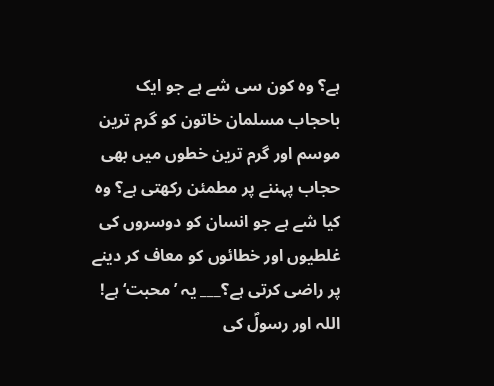ہے؟ وہ کون سی شے ہے جو ایک باحجاب مسلمان خاتون کو گرم ترین موسم اور گرم ترین خطوں میں بھی حجاب پہننے پر مطمئن رکھتی ہے؟ وہ کیا شے ہے جو انسان کو دوسروں کی غلطیوں اور خطائوں کو معاف کر دینے پر راضی کرتی ہے؟___ یہ ’محبت‘ ہے! اللہ اور رسولؐ کی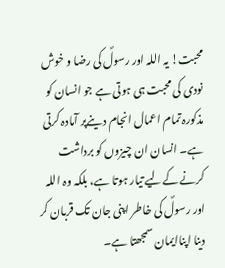محبت! یہ اللہ اور رسولؐ کی رضا و خوش نودی کی محبت ہی ہوتی ہے جو انسان کو مذکورہ تمام اعمال انجام دینےپر آمادہ کرتی ہے۔ انسان ان چیزوں کو برداشت کرنے کےلیے تیار ہوتا ہے، بلکہ وہ اللہ اور رسولؐ کی خاطر اپنی جان تک قربان کر دینا اپناایمان سمجھتا ہے۔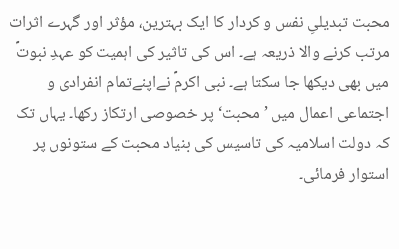محبت تبدیلیِ نفس و کردار کا ایک بہترین، مؤثر اور گہرے اثرات مرتب کرنے والا ذریعہ ہے۔ اس کی تاثیر کی اہمیت کو عہدِ نبوتؐ میں بھی دیکھا جا سکتا ہے۔ نبی اکرمؐ نےاپنےتمام انفرادی و اجتماعی اعمال میں ’محبت‘ پر خصوصی ارتکاز رکھا۔ یہاں تک کہ دولت اسلامیہ کی تاسیس کی بنیاد محبت کے ستونوں پر استوار فرمائی۔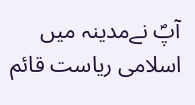آپؐ نےمدینہ میں اسلامی ریاست قائم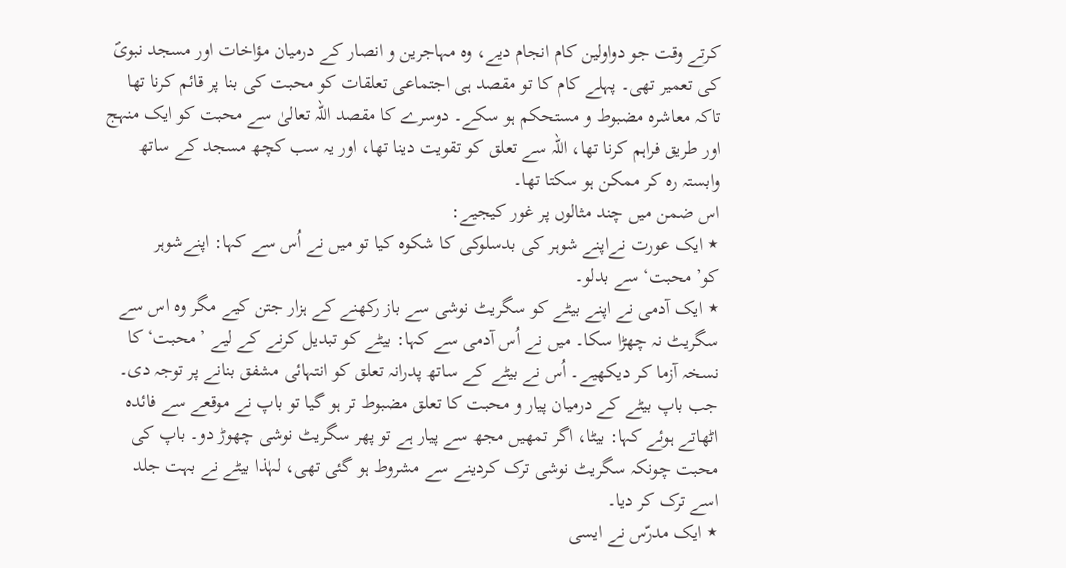کرتے وقت جو دواولین کام انجام دیے، وہ مہاجرین و انصار کے درمیان مؤاخات اور مسجد نبویؐ کی تعمیر تھی۔ پہلے کام کا تو مقصد ہی اجتماعی تعلقات کو محبت کی بنا پر قائم کرنا تھا تاکہ معاشرہ مضبوط و مستحکم ہو سکے۔ دوسرے کا مقصد اللہ تعالیٰ سے محبت کو ایک منہج اور طریق فراہم کرنا تھا، اللہ سے تعلق کو تقویت دینا تھا، اور یہ سب کچھ مسجد کے ساتھ وابستہ رہ کر ممکن ہو سکتا تھا۔
اس ضمن میں چند مثالوں پر غور کیجیے:
٭ ایک عورت نےاپنے شوہر کی بدسلوکی کا شکوہ کیا تو میں نے اُس سے کہا: اپنےشوہر کو’محبت‘ سے بدلو۔
٭ ایک آدمی نے اپنے بیٹے کو سگریٹ نوشی سے باز رکھنے کے ہزار جتن کیے مگر وہ اس سے سگریٹ نہ چھڑا سکا۔ میں نے اُس آدمی سے کہا: بیٹے کو تبدیل کرنے کے لیے ’محبت‘ کا نسخہ آزما کر دیکھیے۔ اُس نے بیٹے کے ساتھ پدرانہ تعلق کو انتہائی مشفق بنانے پر توجہ دی۔ جب باپ بیٹے کے درمیان پیار و محبت کا تعلق مضبوط تر ہو گیا تو باپ نے موقعے سے فائدہ اٹھاتے ہوئے کہا: بیٹا، اگر تمھیں مجھ سے پیار ہے تو پھر سگریٹ نوشی چھوڑ دو۔ باپ کی محبت چونکہ سگریٹ نوشی ترک کردینے سے مشروط ہو گئی تھی، لہٰذا بیٹے نے بہت جلد اسے ترک کر دیا۔
٭ ایک مدرّس نے ایسی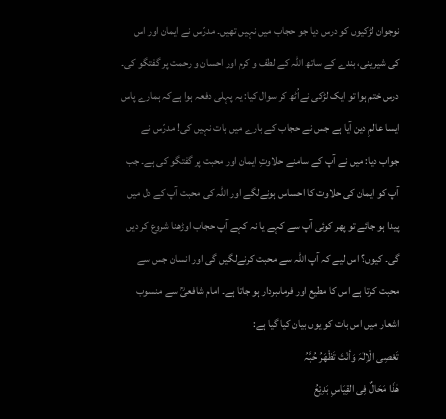نوجوان لڑکیوں کو درس دیا جو حجاب میں نہیں تھیں۔ مدرّس نے ایمان اور اس کی شیرینی، بندے کے ساتھ اللہ کے لطف و کرم اور احسان و رحمت پر گفتگو کی۔ درس ختم ہوا تو ایک لڑکی نےاُٹھ کر سوال کیا: یہ پہلی دفعہ ہوا ہےکہ ہمارے پاس ایسا عالمِ دین آیا ہے جس نے حجاب کے بارے میں بات نہیں کی! مدرّس نے جواب دیا: میں نے آپ کے سامنے حلاوتِ ایمان اور محبت پر گفتگو کی ہے۔ جب آپ کو ایمان کی حلاوت کا احساس ہونےلگے اور اللہ کی محبت آپ کے دل میں پیدا ہو جائے تو پھر کوئی آپ سے کہے یا نہ کہے آپ حجاب اوڑھنا شروع کر دیں گی۔ کیوں؟ اس لیے کہ آپ اللہ سے محبت کرنےلگیں گی اور انسان جس سے محبت کرتا ہے اس کا مطیع اور فرماںبردار ہو جاتا ہے۔ امام شافعیؒ سے منسوب اشعار میں اس بات کو یوں بیان کیا گیا ہے:
تَعْصِی الْاِلٰہَ وَأنْتَ تَظْھَرُ حُبَّہُ
ھٰذَا مَحَالٌ فِی القِیَاسِ بَدِیْعُ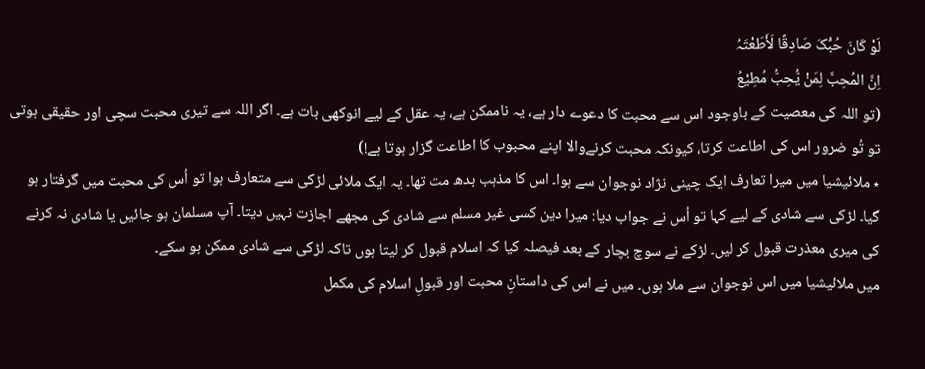لَوْ کَانَ حُبُّکَ صَادِقًا لَأَطَعْتَہُ
اِنَّ المُحِبَّ لِمَنْ یُّحِبُّ مُطِیْعُ
(تو اللہ کی معصیت کے باوجود اس سے محبت کا دعوے دار ہے، یہ ناممکن ہے، یہ عقل کے لیے انوکھی بات ہے۔ اگر اللہ سے تیری محبت سچی اور حقیقی ہوتی تو تُو ضرور اس کی اطاعت کرتا، کیونکہ محبت کرنےوالا اپنے محبوب کا اطاعت گزار ہوتا ہے!)
٭ ملائیشیا میں میرا تعارف ایک چینی نژاد نوجوان سے ہوا۔ اس کا مذہب بدھ مت تھا۔ یہ ایک ملائی لڑکی سے متعارف ہوا تو اُس کی محبت میں گرفتار ہو گیا۔ لڑکی سے شادی کے لیے کہا تو اُس نے جواب دیا: میرا دین کسی غیر مسلم سے شادی کی مجھے اجازت نہیں دیتا۔ آپ مسلمان ہو جائیں یا شادی نہ کرنے کی میری معذرت قبول کر لیں۔ لڑکے نے سوچ بچار کے بعد فیصلہ کیا کہ اسلام قبول کر لیتا ہوں تاکہ لڑکی سے شادی ممکن ہو سکے۔
میں ملائیشیا میں اس نوجوان سے ملا ہوں۔ میں نے اس کی داستانِ محبت اور قبولِ اسلام کی مکمل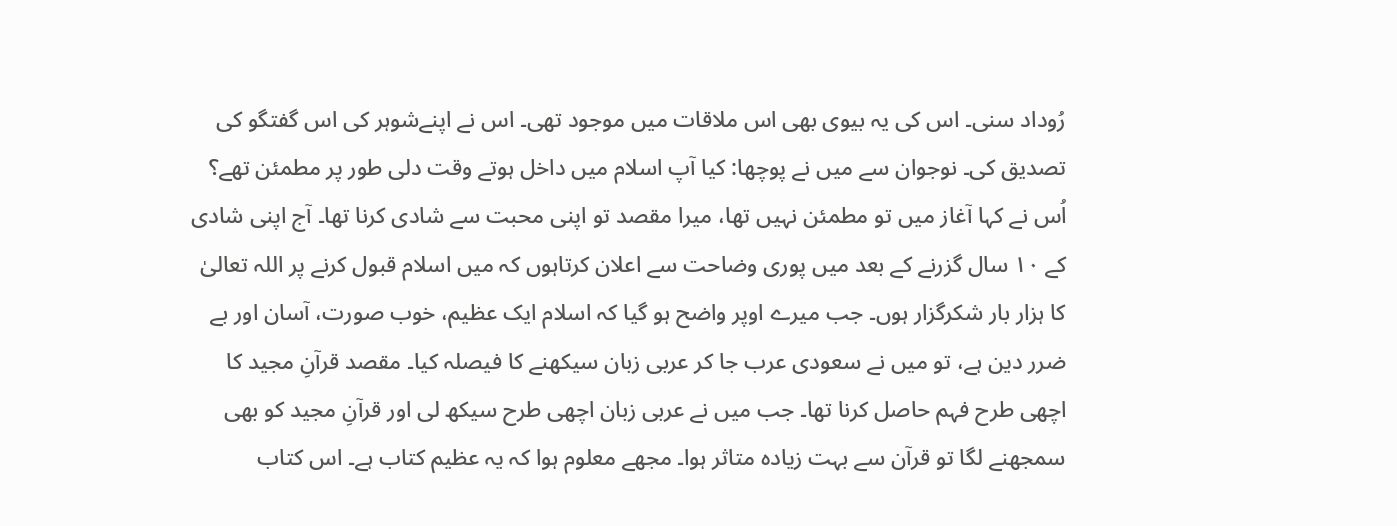رُوداد سنی۔ اس کی یہ بیوی بھی اس ملاقات میں موجود تھی۔ اس نے اپنےشوہر کی اس گفتگو کی تصدیق کی۔ نوجوان سے میں نے پوچھا: کیا آپ اسلام میں داخل ہوتے وقت دلی طور پر مطمئن تھے؟ اُس نے کہا آغاز میں تو مطمئن نہیں تھا، میرا مقصد تو اپنی محبت سے شادی کرنا تھا۔ آج اپنی شادی کے ۱۰ سال گزرنے کے بعد میں پوری وضاحت سے اعلان کرتاہوں کہ میں اسلام قبول کرنے پر اللہ تعالیٰ کا ہزار بار شکرگزار ہوں۔ جب میرے اوپر واضح ہو گیا کہ اسلام ایک عظیم، خوب صورت، آسان اور بے ضرر دین ہے، تو میں نے سعودی عرب جا کر عربی زبان سیکھنے کا فیصلہ کیا۔ مقصد قرآنِ مجید کا اچھی طرح فہم حاصل کرنا تھا۔ جب میں نے عربی زبان اچھی طرح سیکھ لی اور قرآنِ مجید کو بھی سمجھنے لگا تو قرآن سے بہت زیادہ متاثر ہوا۔ مجھے معلوم ہوا کہ یہ عظیم کتاب ہے۔ اس کتاب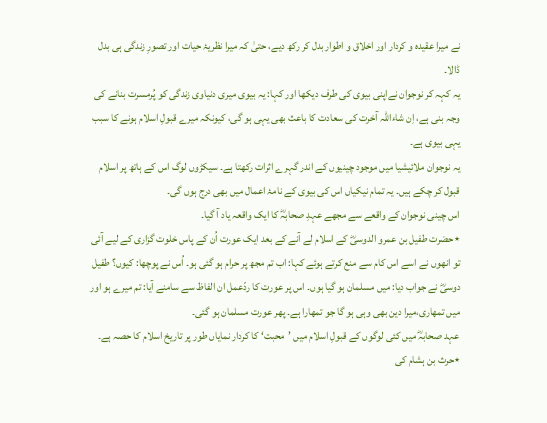نے میرا عقیدہ و کردار اور اخلاق و اطوار بدل کر رکھ دیے، حتیٰ کہ میرا نظریۂ حیات اور تصورِ زندگی ہی بدل ڈالا۔
یہ کہہ کر نوجوان نےاپنی بیوی کی طرف دیکھا اور کہا: یہ بیوی میری دنیاوی زندگی کو پُرمسرت بنانے کی وجہ بنی ہے، اِن شاءاللہ آخرت کی سعادت کا باعث بھی یہی ہو گی، کیونکہ میرے قبولِ اسلام ہونے کا سبب یہی بیوی ہے۔
یہ نوجوان ملائیشیا میں موجود چینیوں کے اندر گہرے اثرات رکھتا ہے۔ سیکڑوں لوگ اس کے ہاتھ پر اسلام قبول کر چکے ہیں۔ یہ تمام نیکیاں اس کی بیوی کے نامۂ اعمال میں بھی درج ہوں گی۔
اس چینی نوجوان کے واقعے سے مجھے عہدِ صحابہؓ کا ایک واقعہ یاد آ گیا۔
٭حضرت طفیل بن عمرو الدوسیؓ کے اسلام لے آنے کے بعد ایک عورت اُن کے پاس خلوت گزاری کے لیے آئی تو انھوں نے اسے اس کام سے منع کرتے ہوئے کہا: اب تم مجھ پر حرام ہو گئی ہو۔ اُس نے پوچھا: کیوں؟ طفیل دوسیؓ نے جواب دیا: میں مسلمان ہو گیا ہوں۔ اس پر عورت کا ردّعمل ان الفاظ سے سامنے آیا: تم میرے ہو اور میں تمھاری،میرا دین بھی وہی ہو گا جو تمھارا ہے۔ پھر عورت مسلمان ہو گئی۔
عہد صحابہؓ میں کئی لوگوں کے قبولِ اسلام میں ’محبت‘ کا کردار نمایاں طور پر تاریخ اسلام کا حصہ ہے۔
٭حرث بن ہشام کی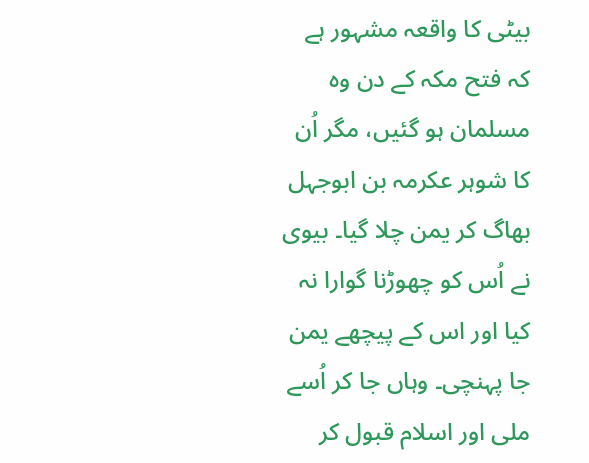بیٹی کا واقعہ مشہور ہے کہ فتح مکہ کے دن وہ مسلمان ہو گئیں، مگر اُن کا شوہر عکرمہ بن ابوجہل بھاگ کر یمن چلا گیا۔ بیوی نے اُس کو چھوڑنا گوارا نہ کیا اور اس کے پیچھے یمن جا پہنچی۔ وہاں جا کر اُسے ملی اور اسلام قبول کر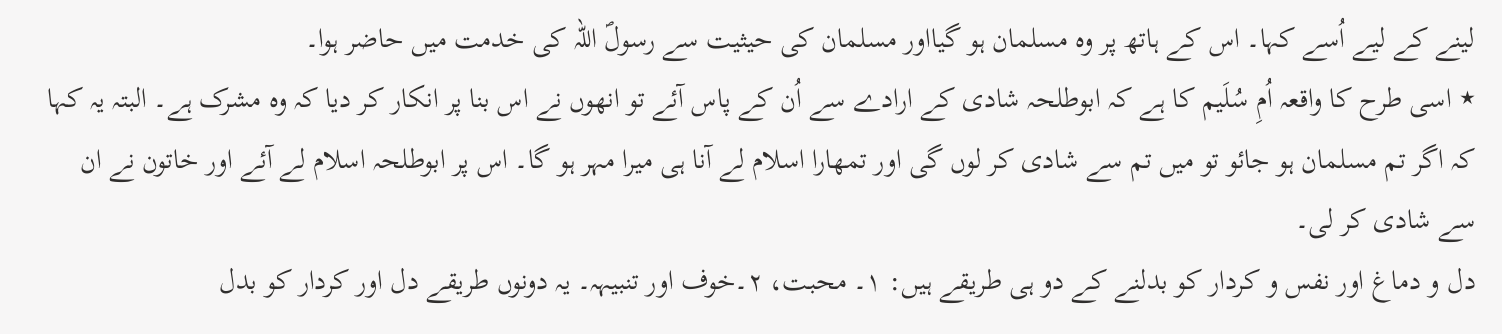لینے کے لیے اُسے کہا۔ اس کے ہاتھ پر وہ مسلمان ہو گیااور مسلمان کی حیثیت سے رسولؐ اللہ کی خدمت میں حاضر ہوا۔
٭ اسی طرح کا واقعہ اُمِ سُلَیم کا ہے کہ ابوطلحہ شادی کے ارادے سے اُن کے پاس آئے تو انھوں نے اس بنا پر انکار کر دیا کہ وہ مشرک ہے۔ البتہ یہ کہا کہ اگر تم مسلمان ہو جائو تو میں تم سے شادی کر لوں گی اور تمھارا اسلام لے آنا ہی میرا مہر ہو گا۔ اس پر ابوطلحہ اسلام لے آئے اور خاتون نے ان سے شادی کر لی۔
دل و دماغ اور نفس و کردار کو بدلنے کے دو ہی طریقے ہیں: ۱۔ محبت، ۲۔خوف اور تنبیہہ۔ یہ دونوں طریقے دل اور کردار کو بدل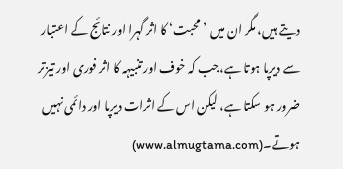دیتے ہیں، مگر ان میں ’محبت‘ کا اثر گہرا اور نتائج کے اعتبار سے دیرپا ہوتا ہے،جب کہ خوف اور تنبیہہ کا اثر فوری اور تیزتر ضرور ہو سکتا ہے، لیکن اس کے اثرات دیرپا اور دائمی نہیں ہوتے۔(www.almugtama.com)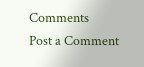Comments
Post a Comment